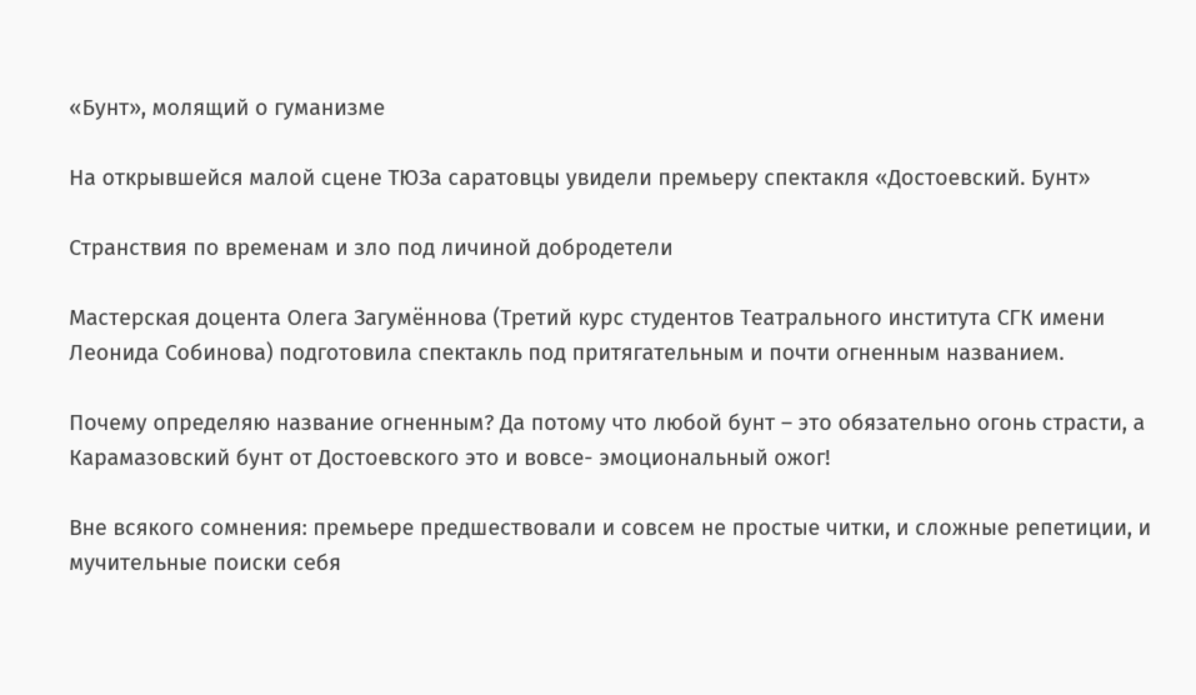«Бунт», молящий о гуманизме

На открывшейся малой сцене ТЮЗа саратовцы увидели премьеру спектакля «Достоевский. Бунт»

Странствия по временам и зло под личиной добродетели

Мастерская доцента Олега Загумённова (Третий курс студентов Театрального института СГК имени Леонида Собинова) подготовила спектакль под притягательным и почти огненным названием.

Почему определяю название огненным? Да потому что любой бунт – это обязательно огонь страсти, а Карамазовский бунт от Достоевского это и вовсе- эмоциональный ожог!

Вне всякого сомнения: премьере предшествовали и совсем не простые читки, и сложные репетиции, и мучительные поиски себя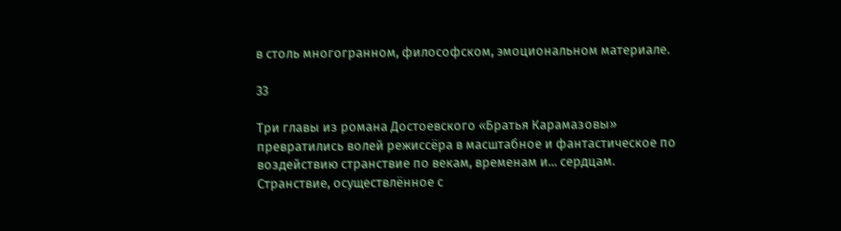в столь многогранном, философском, эмоциональном материале.

33

Три главы из романа Достоевского «Братья Карамазовы» превратились волей режиссёра в масштабное и фантастическое по воздействию странствие по векам, временам и... сердцам.
Странствие, осуществлённое с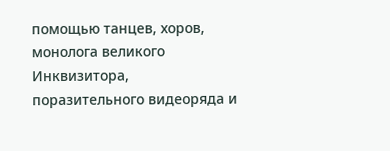помощью танцев, хоров, монолога великого Инквизитора, поразительного видеоряда и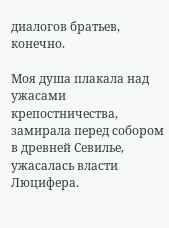диалогов братьев, конечно.

Моя душа плакала над ужасами крепостничества, замирала перед собором в древней Севилье, ужасалась власти Люцифера.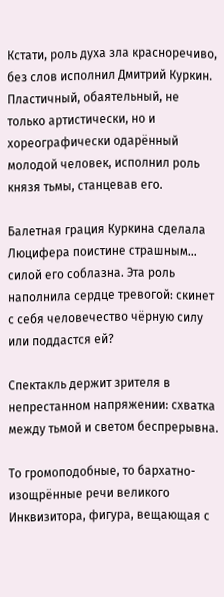Кстати, роль духа зла красноречиво, без слов исполнил Дмитрий Куркин. Пластичный, обаятельный, не только артистически, но и хореографически одарённый молодой человек, исполнил роль князя тьмы, станцевав его.

Балетная грация Куркина сделала Люцифера поистине страшным... силой его соблазна. Эта роль наполнила сердце тревогой: скинет с себя человечество чёрную силу или поддастся ей?

Спектакль держит зрителя в непрестанном напряжении: схватка между тьмой и светом беспрерывна.

То громоподобные, то бархатно-изощрённые речи великого Инквизитора, фигура, вещающая с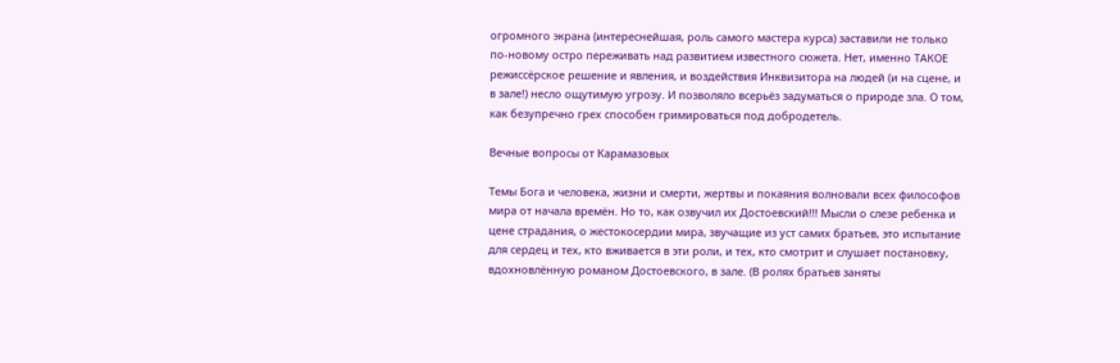огромного экрана (интереснейшая, роль самого мастера курса) заставили не только по-новому остро переживать над развитием известного сюжета. Нет, именно ТАКОЕ режиссёрское решение и явления, и воздействия Инквизитора на людей (и на сцене, и в зале!) несло ощутимую угрозу. И позволяло всерьёз задуматься о природе зла. О том, как безупречно грех способен гримироваться под добродетель.

Вечные вопросы от Карамазовых

Темы Бога и человека, жизни и смерти, жертвы и покаяния волновали всех философов мира от начала времён. Но то, как озвучил их Достоевский!!! Мысли о слезе ребенка и цене страдания, о жестокосердии мира, звучащие из уст самих братьев, это испытание для сердец и тех, кто вживается в эти роли, и тех, кто смотрит и слушает постановку, вдохновлённую романом Достоевского, в зале. (В ролях братьев заняты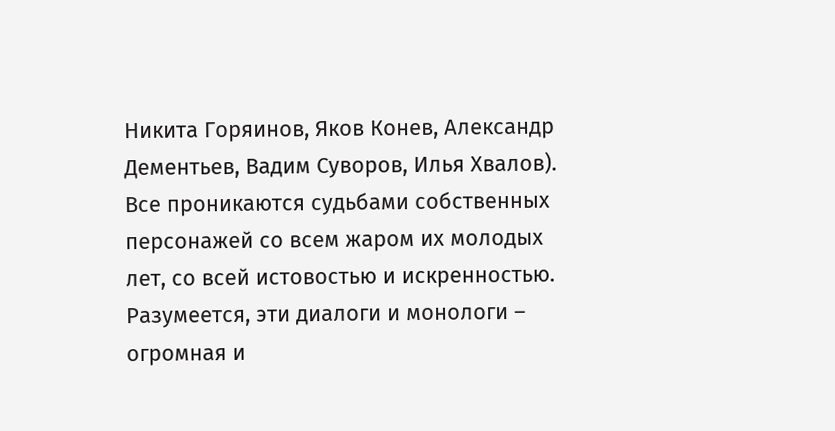Никита Горяинов, Яков Конев, Александр Дементьев, Вадим Суворов, Илья Хвалов). Все проникаются судьбами собственных персонажей со всем жаром их молодых лет, со всей истовостью и искренностью. Разумеется, эти диалоги и монологи – огромная и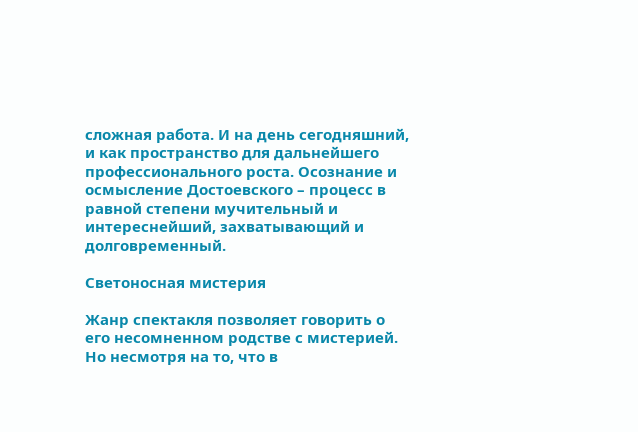сложная работа. И на день сегодняшний, и как пространство для дальнейшего профессионального роста. Осознание и осмысление Достоевского – процесс в равной степени мучительный и интереснейший, захватывающий и долговременный.

Светоносная мистерия

Жанр спектакля позволяет говорить о его несомненном родстве с мистерией. Но несмотря на то, что в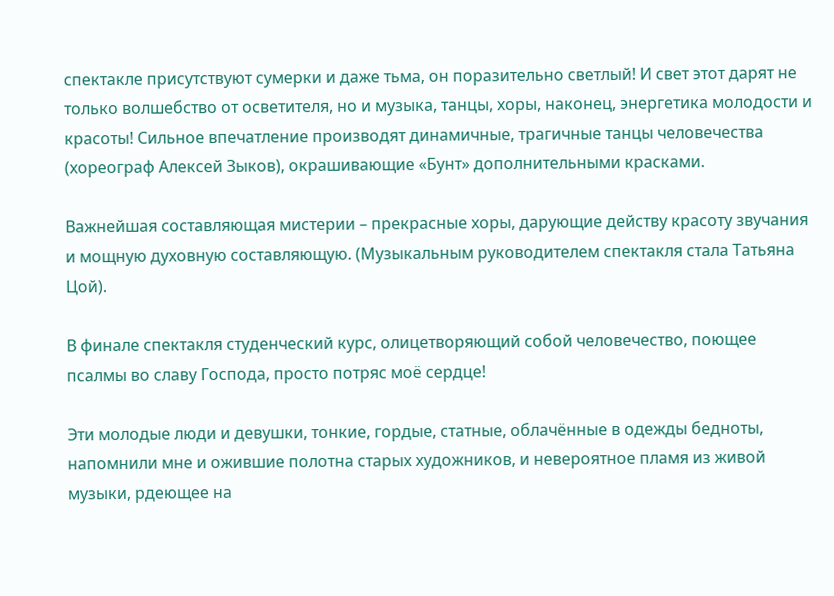спектакле присутствуют сумерки и даже тьма, он поразительно светлый! И свет этот дарят не только волшебство от осветителя, но и музыка, танцы, хоры, наконец, энергетика молодости и красоты! Сильное впечатление производят динамичные, трагичные танцы человечества (хореограф Алексей Зыков), окрашивающие «Бунт» дополнительными красками.

Важнейшая составляющая мистерии – прекрасные хоры, дарующие действу красоту звучания и мощную духовную составляющую. (Музыкальным руководителем спектакля стала Татьяна Цой).

В финале спектакля студенческий курс, олицетворяющий собой человечество, поющее псалмы во славу Господа, просто потряс моё сердце!

Эти молодые люди и девушки, тонкие, гордые, статные, облачённые в одежды бедноты, напомнили мне и ожившие полотна старых художников, и невероятное пламя из живой музыки, рдеющее на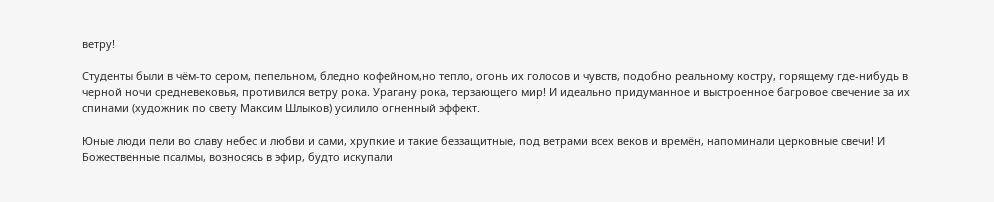ветру!

Студенты были в чём-то сером, пепельном, бледно кофейном,но тепло, огонь их голосов и чувств, подобно реальному костру, горящему где-нибудь в черной ночи средневековья, противился ветру рока. Урагану рока, терзающего мир! И идеально придуманное и выстроенное багровое свечение за их спинами (художник по свету Максим Шлыков) усилило огненный эффект.

Юные люди пели во славу небес и любви и сами, хрупкие и такие беззащитные, под ветрами всех веков и времён, напоминали церковные свечи! И Божественные псалмы, возносясь в эфир, будто искупали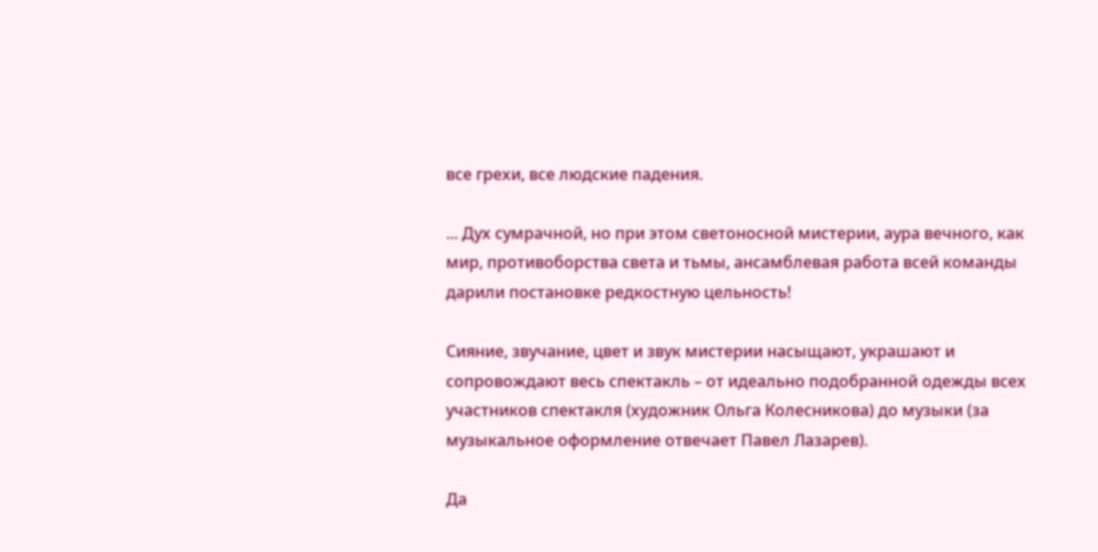все грехи, все людские падения.

... Дух сумрачной, но при этом светоносной мистерии, аура вечного, как мир, противоборства света и тьмы, ансамблевая работа всей команды дарили постановке редкостную цельность!

Сияние, звучание, цвет и звук мистерии насыщают, украшают и сопровождают весь спектакль – от идеально подобранной одежды всех участников спектакля (художник Ольга Колесникова) до музыки (за музыкальное оформление отвечает Павел Лазарев).

Да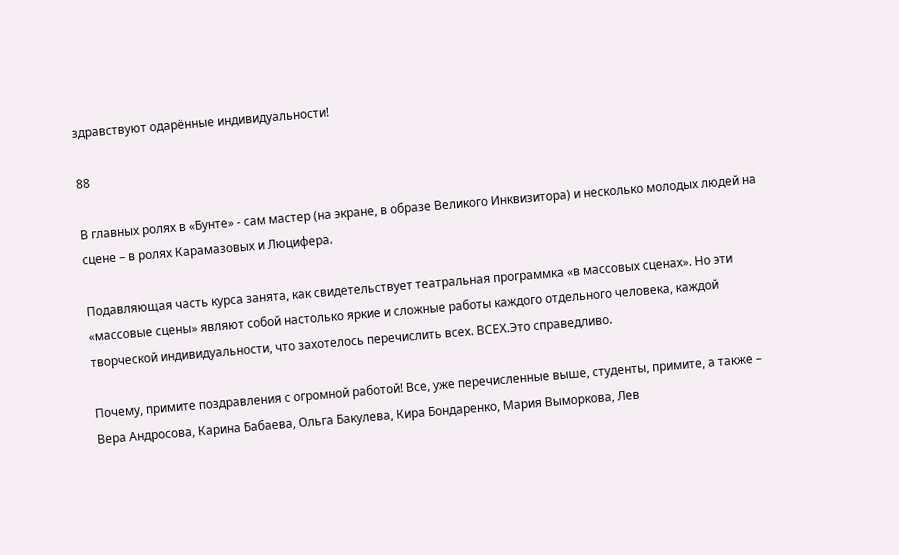здравствуют одарённые индивидуальности!

88

В главных ролях в «Бунте» - сам мастер (на экране, в образе Великого Инквизитора) и несколько молодых людей на сцене – в ролях Карамазовых и Люцифера.

Подавляющая часть курса занята, как свидетельствует театральная программка «в массовых сценах». Но эти «массовые сцены» являют собой настолько яркие и сложные работы каждого отдельного человека, каждой творческой индивидуальности, что захотелось перечислить всех. ВСЕХ.Это справедливо.

Почему, примите поздравления с огромной работой! Все, уже перечисленные выше, студенты, примите, а также – Вера Андросова, Карина Бабаева, Ольга Бакулева, Кира Бондаренко, Мария Выморкова, Лев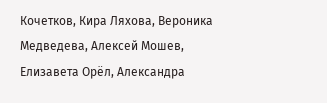Кочетков, Кира Ляхова, Вероника Медведева, Алексей Мошев, Елизавета Орёл, Александра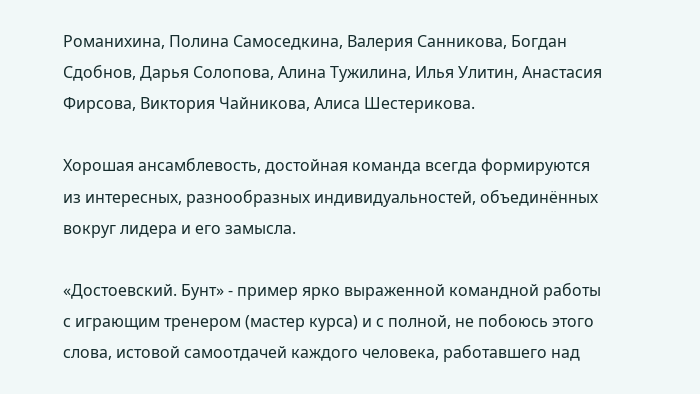Романихина, Полина Самоседкина, Валерия Санникова, Богдан Сдобнов, Дарья Солопова, Алина Тужилина, Илья Улитин, Анастасия Фирсова, Виктория Чайникова, Алиса Шестерикова.

Хорошая ансамблевость, достойная команда всегда формируются из интересных, разнообразных индивидуальностей, объединённых вокруг лидера и его замысла.

«Достоевский. Бунт» - пример ярко выраженной командной работы с играющим тренером (мастер курса) и с полной, не побоюсь этого слова, истовой самоотдачей каждого человека, работавшего над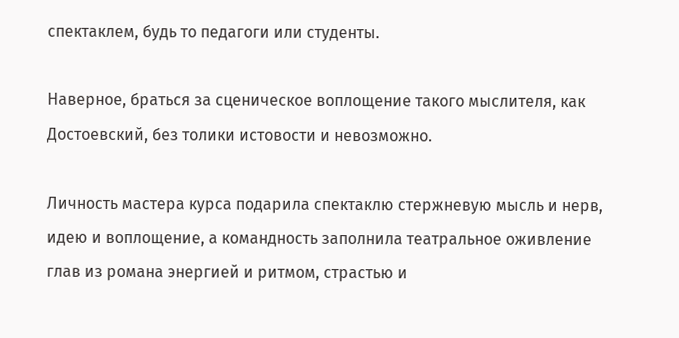спектаклем, будь то педагоги или студенты.

Наверное, браться за сценическое воплощение такого мыслителя, как Достоевский, без толики истовости и невозможно.

Личность мастера курса подарила спектаклю стержневую мысль и нерв, идею и воплощение, а командность заполнила театральное оживление глав из романа энергией и ритмом, страстью и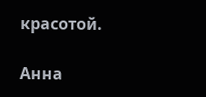красотой.

Анна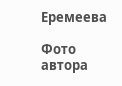Еремеева

Фото автора